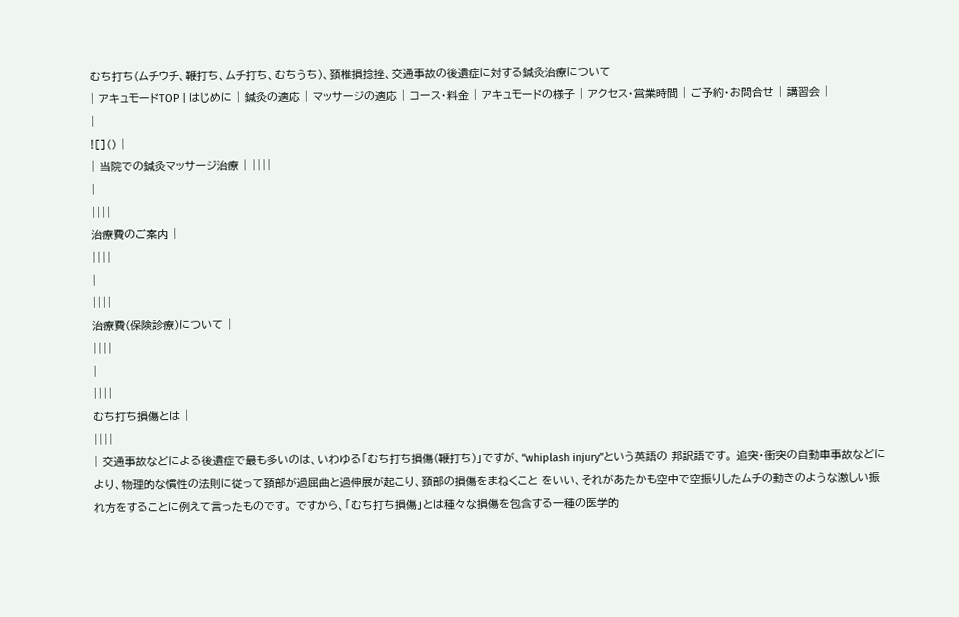むち打ち(ムチウチ、鞭打ち、ムチ打ち、むちうち)、頚椎損捻挫、交通事故の後遺症に対する鍼灸治療について
| アキュモードTOP | はじめに | 鍼灸の適応 | マッサージの適応 | コース・料金 | アキュモードの様子 | アクセス・営業時間 | ご予約・お問合せ | 講習会 |
|
![]() |
| 当院での鍼灸マッサージ治療 | ||||
|
||||
治療費のご案内 |
||||
|
||||
治療費(保険診療)について |
||||
|
||||
むち打ち損傷とは |
||||
| 交通事故などによる後遺症で最も多いのは、いわゆる「むち打ち損傷(鞭打ち)」ですが、“whiplash injury”という英語の 邦訳語です。 追突・衝突の自動車事故などにより、物理的な慣性の法則に従って頚部が過屈曲と過伸展が起こり、頚部の損傷をまねくこと をいい、それがあたかも空中で空振りしたムチの動きのような激しい振れ方をすることに例えて言ったものです。 ですから、「むち打ち損傷」とは種々な損傷を包含する一種の医学的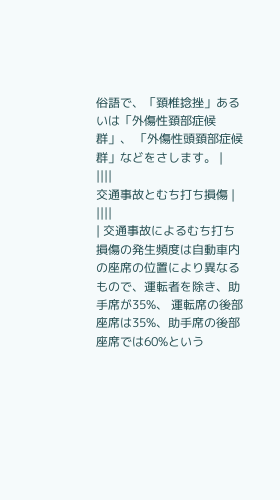俗語で、「頚椎捻挫」あるいは「外傷性頚部症候群」、 「外傷性頭頚部症候群」などをさします。 |
||||
交通事故とむち打ち損傷 |
||||
| 交通事故によるむち打ち損傷の発生頻度は自動車内の座席の位置により異なるもので、運転者を除き、助手席が35%、 運転席の後部座席は35%、助手席の後部座席では60%という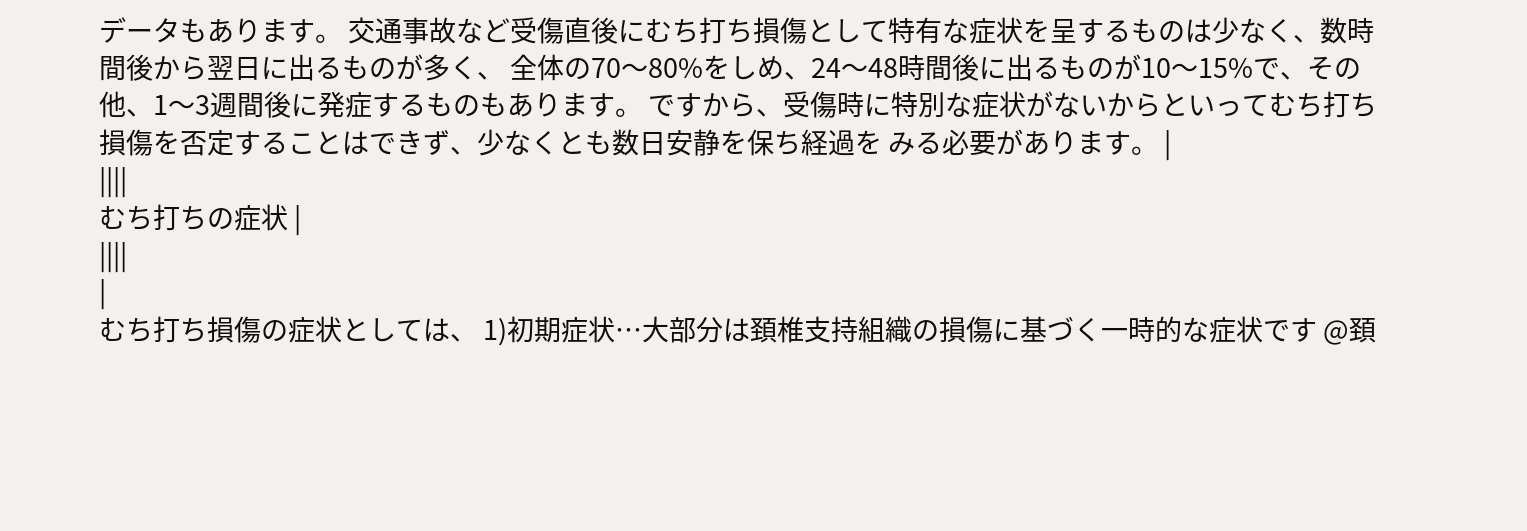データもあります。 交通事故など受傷直後にむち打ち損傷として特有な症状を呈するものは少なく、数時間後から翌日に出るものが多く、 全体の70〜80%をしめ、24〜48時間後に出るものが10〜15%で、その他、1〜3週間後に発症するものもあります。 ですから、受傷時に特別な症状がないからといってむち打ち損傷を否定することはできず、少なくとも数日安静を保ち経過を みる必要があります。 |
||||
むち打ちの症状 |
||||
|
むち打ち損傷の症状としては、 1)初期症状…大部分は頚椎支持組織の損傷に基づく一時的な症状です @頚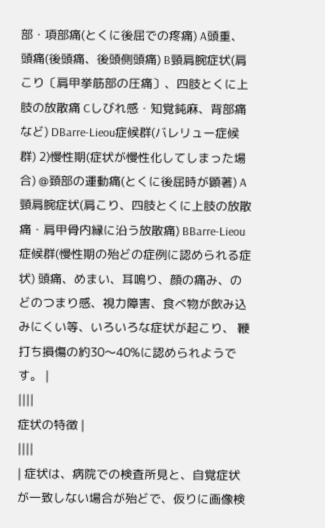部・項部痛(とくに後屈での疼痛) A頭重、頭痛(後頭痛、後頭側頭痛) B頸肩腕症状(肩こり〔肩甲挙筋部の圧痛〕、四肢とくに上肢の放散痛 Cしびれ感・知覚鈍麻、背部痛など) DBarre-Lieou症候群(バレリュー症候群) 2)慢性期(症状が慢性化してしまった場合) @頚部の運動痛(とくに後屈時が顕著) A頸肩腕症状(肩こり、四肢とくに上肢の放散痛・肩甲骨内縁に沿う放散痛) BBarre-Lieou症候群(慢性期の殆どの症例に認められる症状) 頭痛、めまい、耳鳴り、顔の痛み、のどのつまり感、視力障害、食べ物が飲み込みにくい等、いろいろな症状が起こり、 鞭打ち損傷の約30〜40%に認められようです。 |
||||
症状の特徴 |
||||
| 症状は、病院での検査所見と、自覚症状が一致しない場合が殆どで、仮りに画像検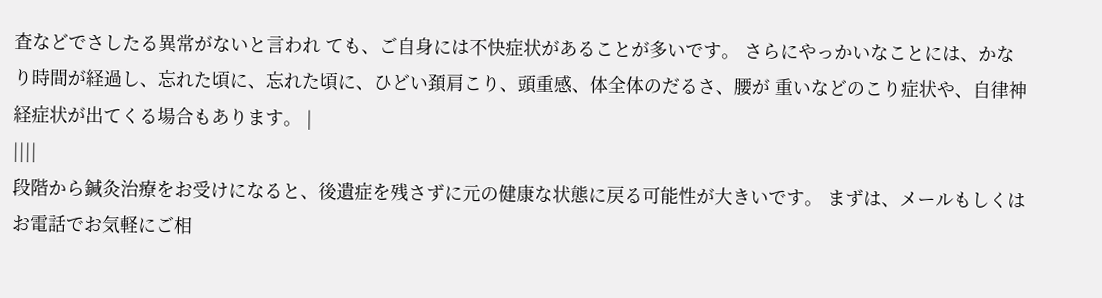査などでさしたる異常がないと言われ ても、ご自身には不快症状があることが多いです。 さらにやっかいなことには、かなり時間が経過し、忘れた頃に、忘れた頃に、ひどい頚肩こり、頭重感、体全体のだるさ、腰が 重いなどのこり症状や、自律神経症状が出てくる場合もあります。 |
||||
段階から鍼灸治療をお受けになると、後遺症を残さずに元の健康な状態に戻る可能性が大きいです。 まずは、メールもしくはお電話でお気軽にご相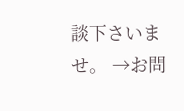談下さいませ。 →お問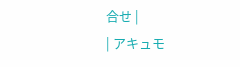合せ |
| アキュモ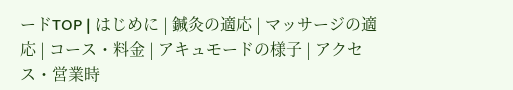ードTOP | はじめに | 鍼灸の適応 | マッサージの適応 | コース・料金 | アキュモードの様子 | アクセス・営業時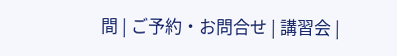間 | ご予約・お問合せ | 講習会 |